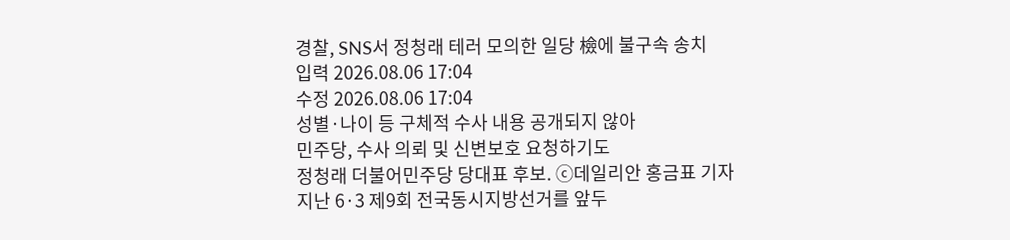경찰, SNS서 정청래 테러 모의한 일당 檢에 불구속 송치
입력 2026.08.06 17:04
수정 2026.08.06 17:04
성별·나이 등 구체적 수사 내용 공개되지 않아
민주당, 수사 의뢰 및 신변보호 요청하기도
정청래 더불어민주당 당대표 후보. ⓒ데일리안 홍금표 기자
지난 6·3 제9회 전국동시지방선거를 앞두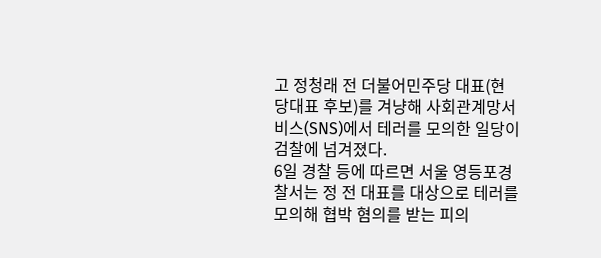고 정청래 전 더불어민주당 대표(현 당대표 후보)를 겨냥해 사회관계망서비스(SNS)에서 테러를 모의한 일당이 검찰에 넘겨졌다.
6일 경찰 등에 따르면 서울 영등포경찰서는 정 전 대표를 대상으로 테러를 모의해 협박 혐의를 받는 피의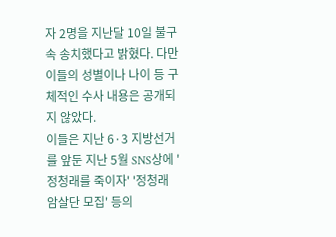자 2명을 지난달 10일 불구속 송치했다고 밝혔다. 다만 이들의 성별이나 나이 등 구체적인 수사 내용은 공개되지 않았다.
이들은 지난 6·3 지방선거를 앞둔 지난 5월 SNS상에 '정청래를 죽이자' '정청래 암살단 모집' 등의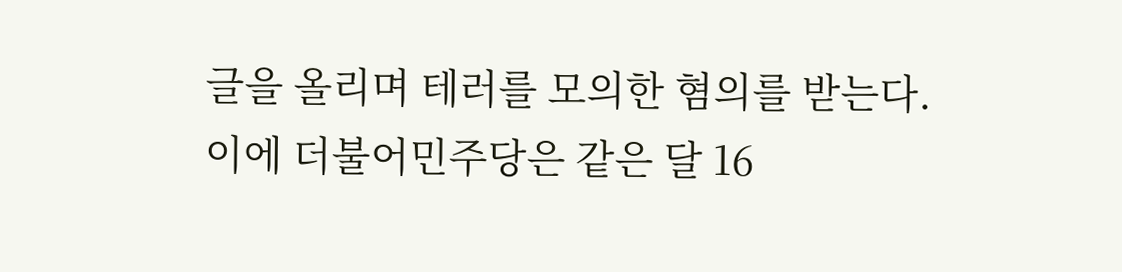글을 올리며 테러를 모의한 혐의를 받는다.
이에 더불어민주당은 같은 달 16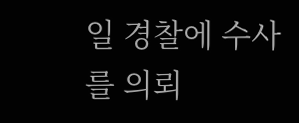일 경찰에 수사를 의뢰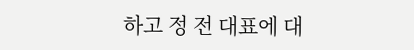하고 정 전 대표에 대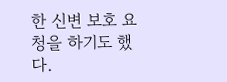한 신변 보호 요청을 하기도 했다.